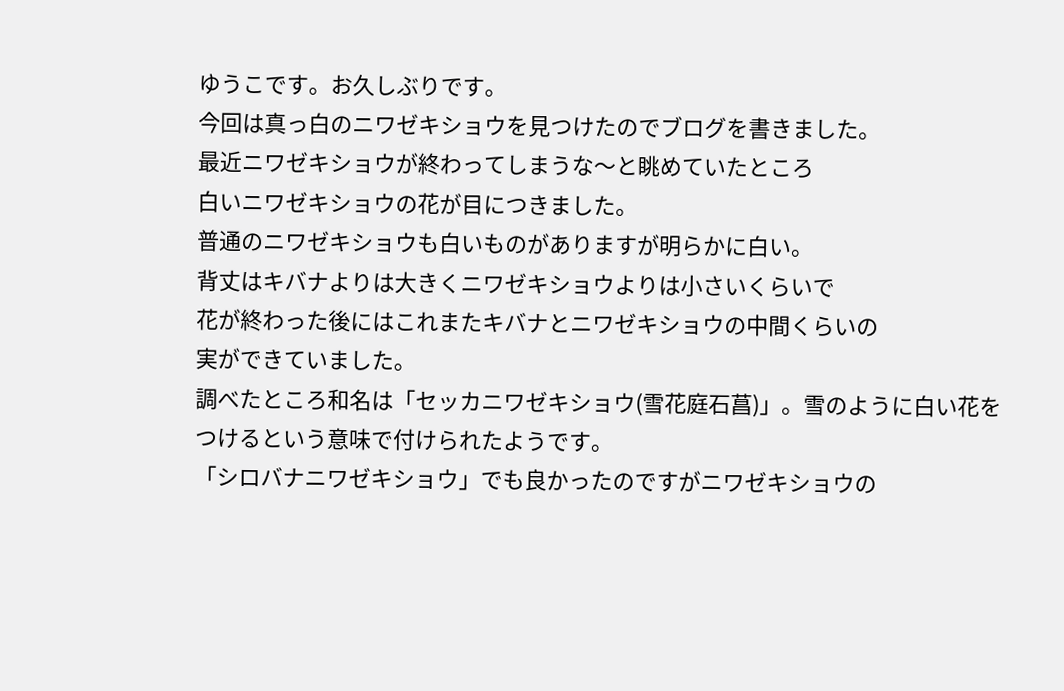ゆうこです。お久しぶりです。
今回は真っ白のニワゼキショウを見つけたのでブログを書きました。
最近ニワゼキショウが終わってしまうな〜と眺めていたところ
白いニワゼキショウの花が目につきました。
普通のニワゼキショウも白いものがありますが明らかに白い。
背丈はキバナよりは大きくニワゼキショウよりは小さいくらいで
花が終わった後にはこれまたキバナとニワゼキショウの中間くらいの
実ができていました。
調べたところ和名は「セッカニワゼキショウ(雪花庭石菖)」。雪のように白い花を
つけるという意味で付けられたようです。
「シロバナニワゼキショウ」でも良かったのですがニワゼキショウの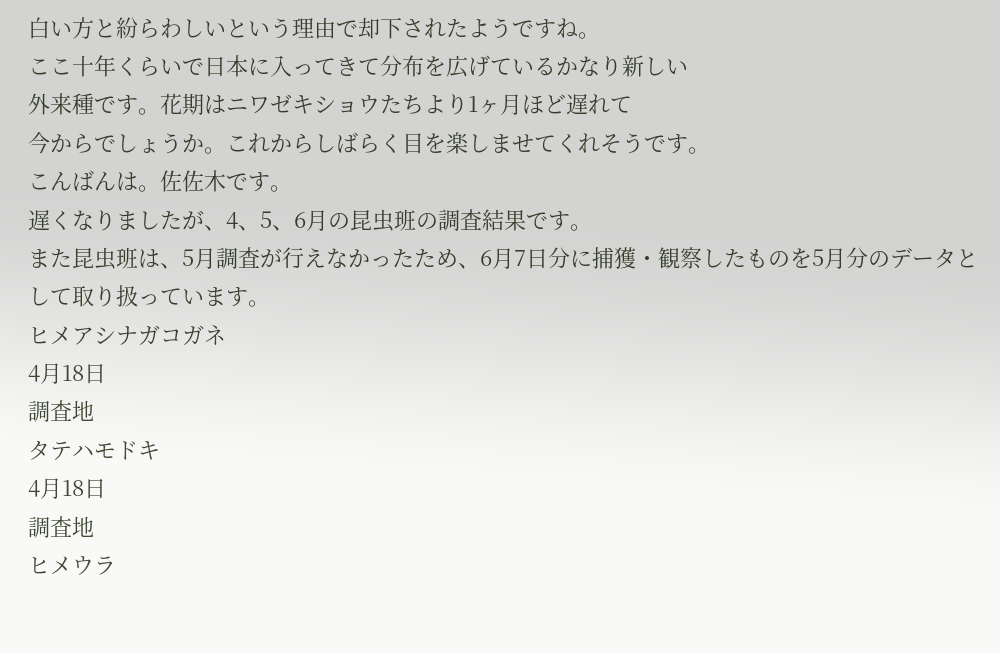白い方と紛らわしいという理由で却下されたようですね。
ここ十年くらいで日本に入ってきて分布を広げているかなり新しい
外来種です。花期はニワゼキショウたちより1ヶ月ほど遅れて
今からでしょうか。これからしばらく目を楽しませてくれそうです。
こんばんは。佐佐木です。
遅くなりましたが、4、5、6月の昆虫班の調査結果です。
また昆虫班は、5月調査が行えなかったため、6月7日分に捕獲・観察したものを5月分のデータとして取り扱っています。
ヒメアシナガコガネ
4月18日
調査地
タテハモドキ
4月18日
調査地
ヒメウラ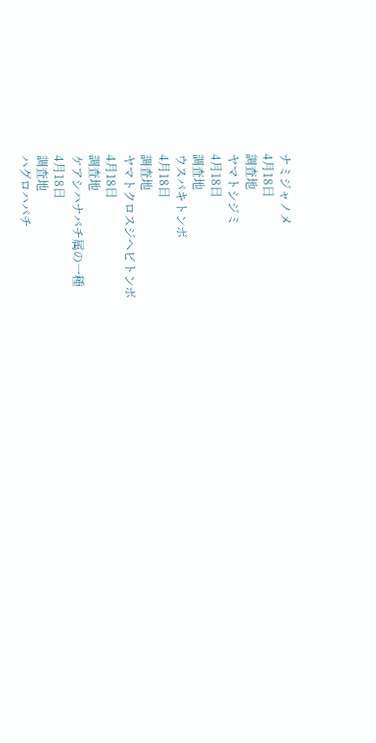ナミジャノメ
4月18日
調査地
ヤマトシジミ
4月18日
調査地
ウスバキトンボ
4月18日
調査地
ヤマトクロスジヘビトンボ
4月18日
調査地
ケアシハナバチ属の一種
4月18日
調査地
ハグロハバチ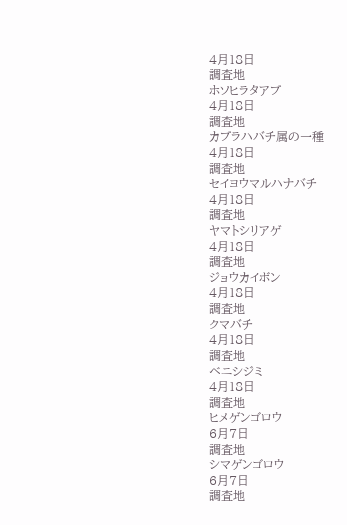4月18日
調査地
ホソヒラタアブ
4月18日
調査地
カブラハバチ属の一種
4月18日
調査地
セイヨウマルハナバチ
4月18日
調査地
ヤマトシリアゲ
4月18日
調査地
ジョウカイボン
4月18日
調査地
クマバチ
4月18日
調査地
ベニシジミ
4月18日
調査地
ヒメゲンゴロウ
6月7日
調査地
シマゲンゴロウ
6月7日
調査地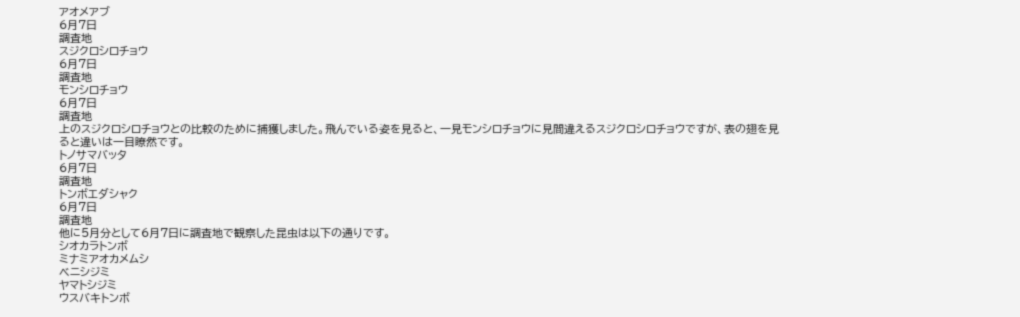アオメアブ
6月7日
調査地
スジクロシロチョウ
6月7日
調査地
モンシロチョウ
6月7日
調査地
上のスジクロシロチョウとの比較のために捕獲しました。飛んでいる姿を見ると、一見モンシロチョウに見間違えるスジクロシロチョウですが、表の翅を見ると違いは一目瞭然です。
トノサマバッタ
6月7日
調査地
トンボエダシャク
6月7日
調査地
他に5月分として6月7日に調査地で観察した昆虫は以下の通りです。
シオカラトンボ
ミナミアオカメムシ
ベニシジミ
ヤマトシジミ
ウスバキトンボ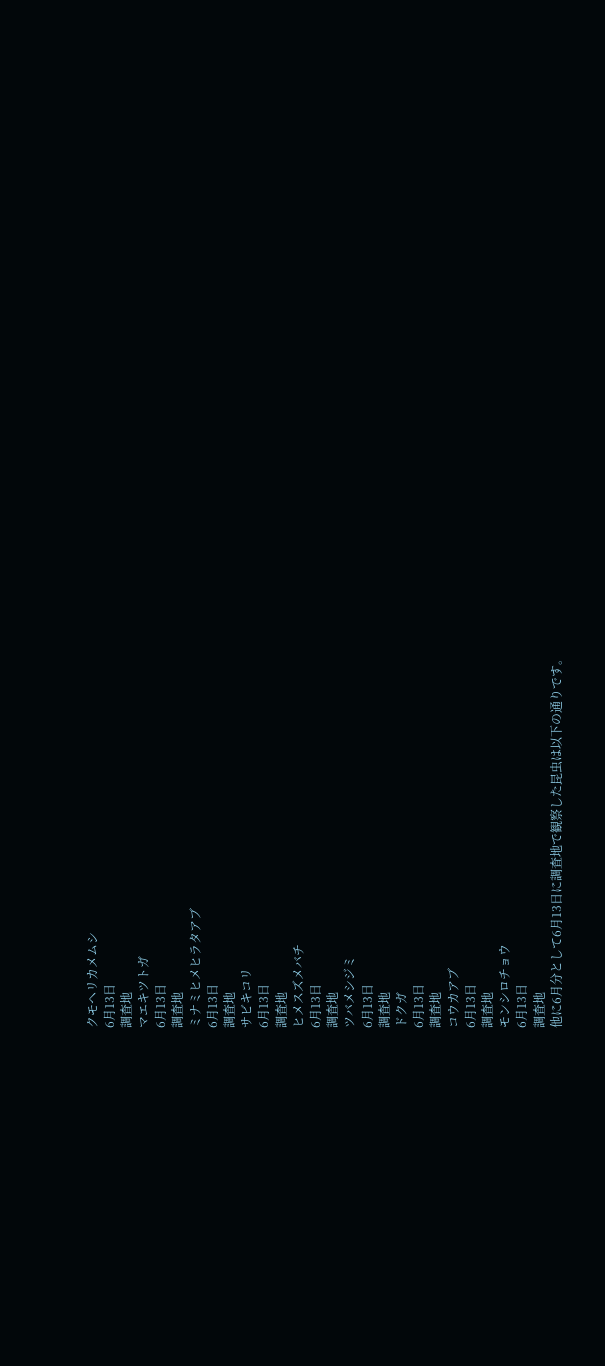クモヘリカメムシ
6月13日
調査地
マエキツトガ
6月13日
調査地
ミナミヒメヒラタアブ
6月13日
調査地
サビキコリ
6月13日
調査地
ヒメスズメバチ
6月13日
調査地
ツバメシジミ
6月13日
調査地
ドクガ
6月13日
調査地
コウカアブ
6月13日
調査地
モンシロチョウ
6月13日
調査地
他に6月分として6月13日に調査地で観察した昆虫は以下の通りです。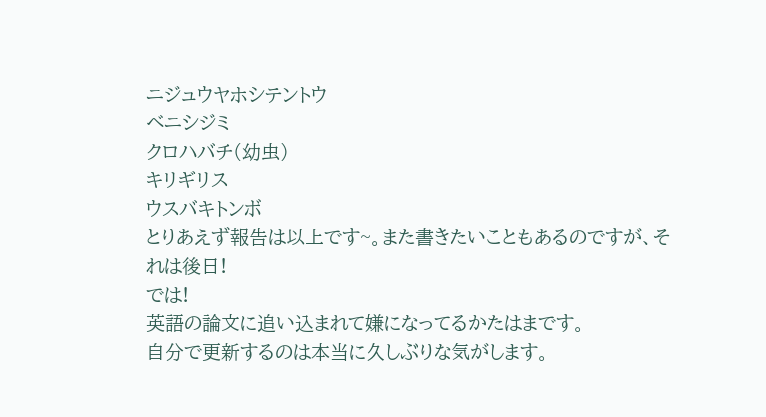ニジュウヤホシテントウ
ベニシジミ
クロハバチ(幼虫)
キリギリス
ウスバキトンボ
とりあえず報告は以上です~。また書きたいこともあるのですが、それは後日!
では!
英語の論文に追い込まれて嫌になってるかたはまです。
自分で更新するのは本当に久しぶりな気がします。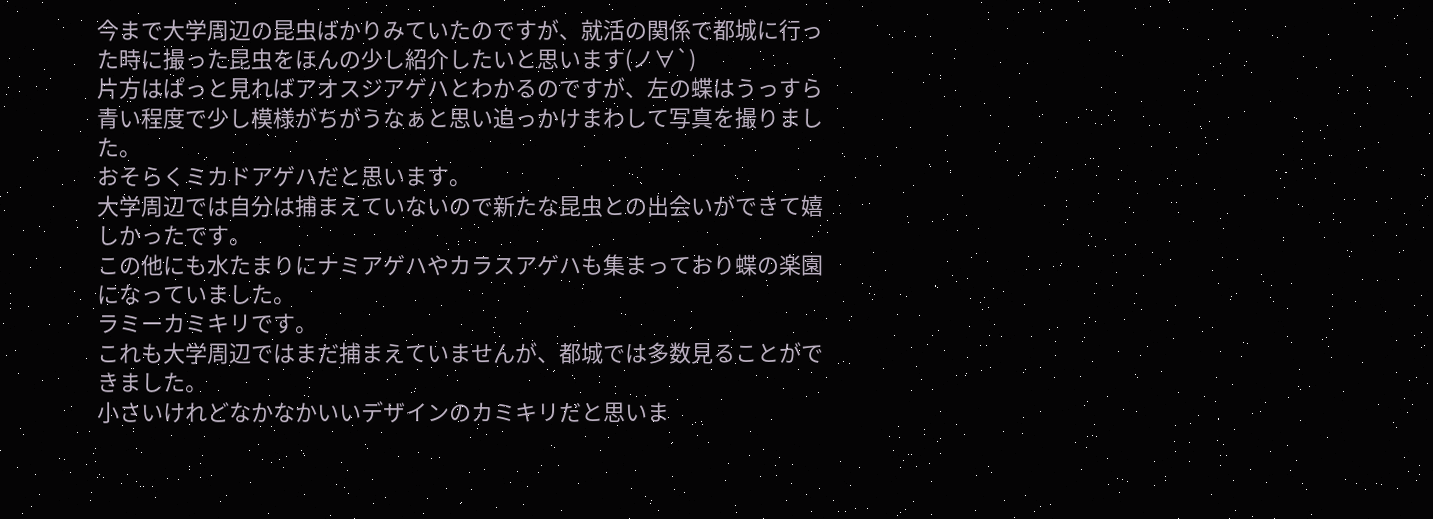今まで大学周辺の昆虫ばかりみていたのですが、就活の関係で都城に行った時に撮った昆虫をほんの少し紹介したいと思います(ノ∀`)
片方はぱっと見ればアオスジアゲハとわかるのですが、左の蝶はうっすら青い程度で少し模様がちがうなぁと思い追っかけまわして写真を撮りました。
おそらくミカドアゲハだと思います。
大学周辺では自分は捕まえていないので新たな昆虫との出会いができて嬉しかったです。
この他にも水たまりにナミアゲハやカラスアゲハも集まっており蝶の楽園になっていました。
ラミーカミキリです。
これも大学周辺ではまだ捕まえていませんが、都城では多数見ることができました。
小さいけれどなかなかいいデザインのカミキリだと思いま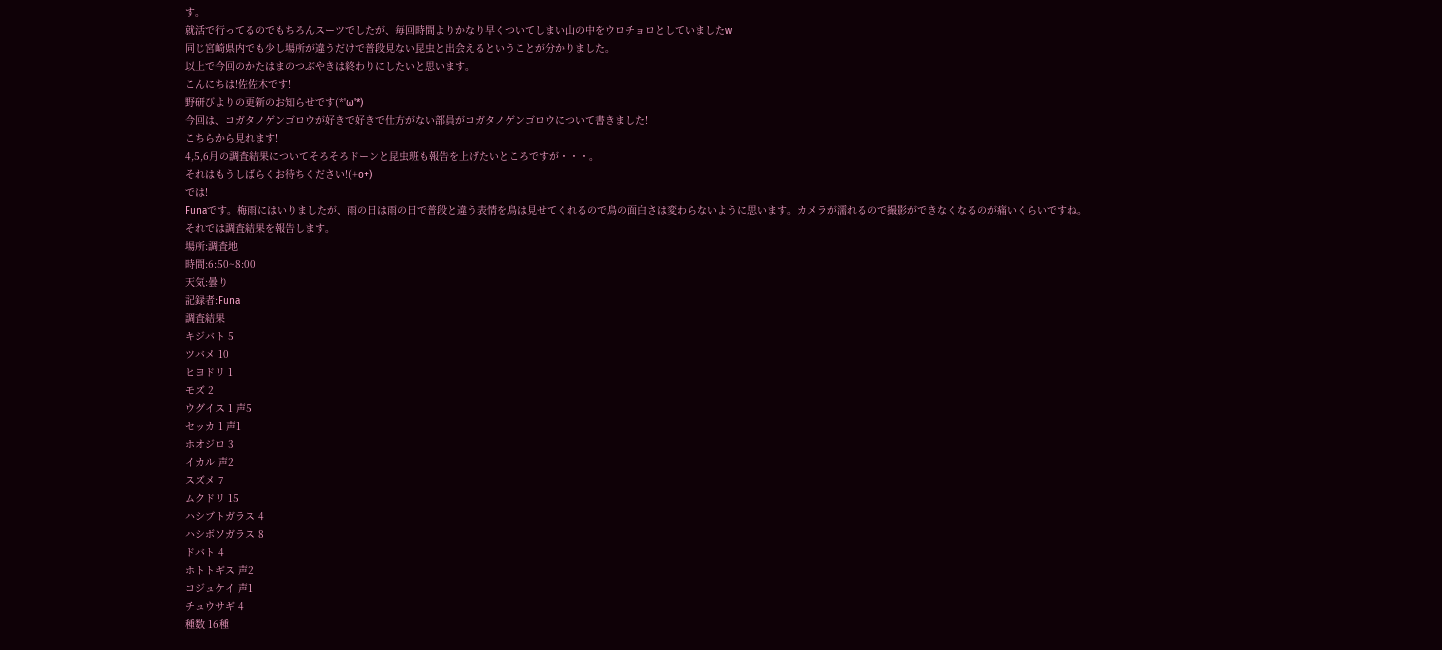す。
就活で行ってるのでもちろんスーツでしたが、毎回時間よりかなり早くついてしまい山の中をウロチョロとしていましたw
同じ宮崎県内でも少し場所が違うだけで普段見ない昆虫と出会えるということが分かりました。
以上で今回のかたはまのつぶやきは終わりにしたいと思います。
こんにちは!佐佐木です!
野研びよりの更新のお知らせです(*'ω'*)
今回は、コガタノゲンゴロウが好きで好きで仕方がない部員がコガタノゲンゴロウについて書きました!
こちらから見れます!
4,5,6月の調査結果についてそろそろドーンと昆虫班も報告を上げたいところですが・・・。
それはもうしばらくお待ちください!(+o+)
では!
Funaです。梅雨にはいりましたが、雨の日は雨の日で普段と違う表情を鳥は見せてくれるので鳥の面白さは変わらないように思います。カメラが濡れるので撮影ができなくなるのが痛いくらいですね。
それでは調査結果を報告します。
場所:調査地
時間:6:50~8:00
天気:曇り
記録者:Funa
調査結果
キジバト 5
ツバメ 10
ヒヨドリ 1
モズ 2
ウグイス 1 声5
セッカ 1 声1
ホオジロ 3
イカル 声2
スズメ 7
ムクドリ 15
ハシブトガラス 4
ハシボソガラス 8
ドバト 4
ホトトギス 声2
コジュケイ 声1
チュウサギ 4
種数 16種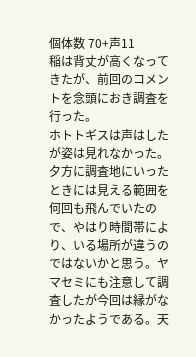個体数 70+声11
稲は背丈が高くなってきたが、前回のコメントを念頭におき調査を行った。
ホトトギスは声はしたが姿は見れなかった。夕方に調査地にいったときには見える範囲を何回も飛んでいたので、やはり時間帯により、いる場所が違うのではないかと思う。ヤマセミにも注意して調査したが今回は縁がなかったようである。天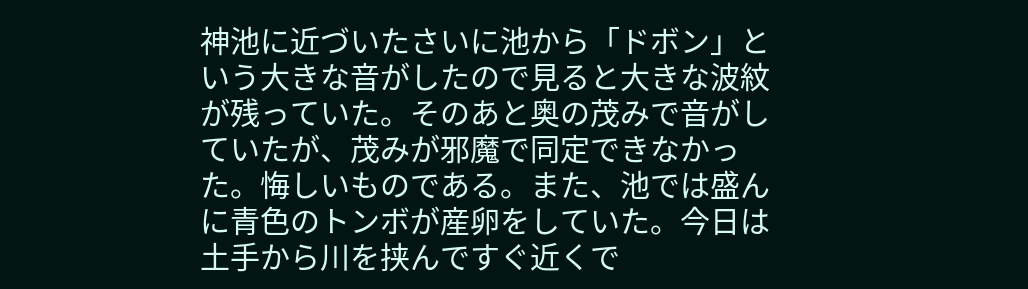神池に近づいたさいに池から「ドボン」という大きな音がしたので見ると大きな波紋が残っていた。そのあと奥の茂みで音がしていたが、茂みが邪魔で同定できなかった。悔しいものである。また、池では盛んに青色のトンボが産卵をしていた。今日は土手から川を挟んですぐ近くで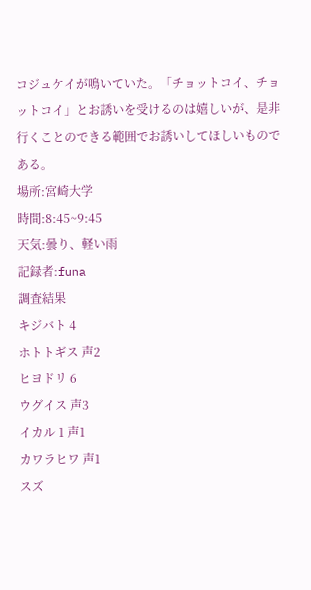コジュケイが鳴いていた。「チョットコイ、チョットコイ」とお誘いを受けるのは嬉しいが、是非行くことのできる範囲でお誘いしてほしいものである。
場所:宮崎大学
時間:8:45~9:45
天気:曇り、軽い雨
記録者:funa
調査結果
キジバト 4
ホトトギス 声2
ヒヨドリ 6
ウグイス 声3
イカル 1 声1
カワラヒワ 声1
スズ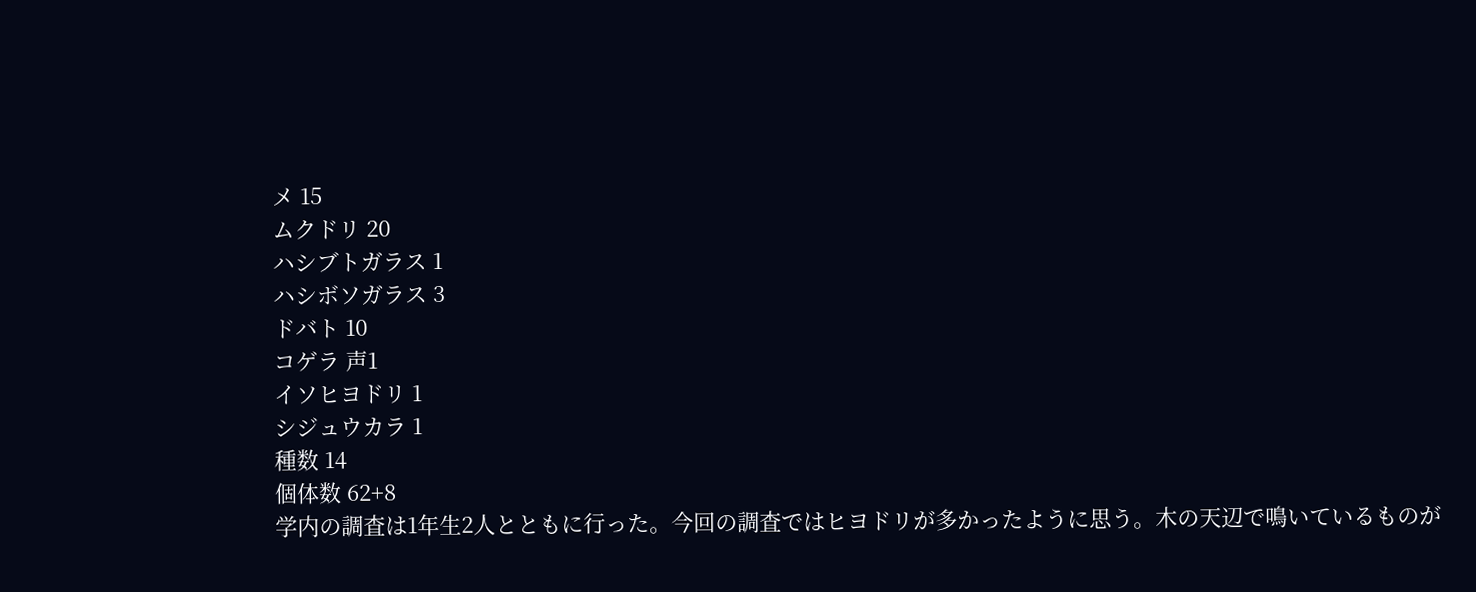メ 15
ムクドリ 20
ハシブトガラス 1
ハシボソガラス 3
ドバト 10
コゲラ 声1
イソヒヨドリ 1
シジュウカラ 1
種数 14
個体数 62+8
学内の調査は1年生2人とともに行った。今回の調査ではヒヨドリが多かったように思う。木の天辺で鳴いているものが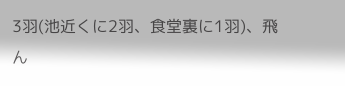3羽(池近くに2羽、食堂裏に1羽)、飛ん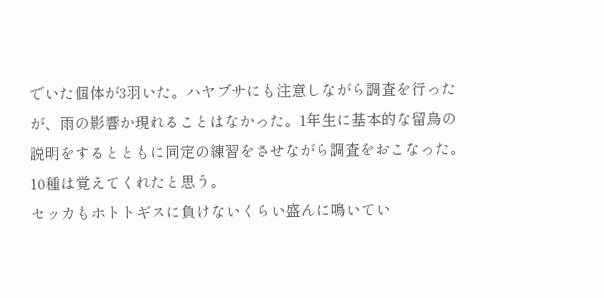でいた個体が3羽いた。ハヤブサにも注意しながら調査を行ったが、雨の影響か現れることはなかった。1年生に基本的な留鳥の説明をするとともに同定の練習をさせながら調査をおこなった。10種は覚えてくれたと思う。
セッカもホトトギスに負けないくらい盛んに鳴いてい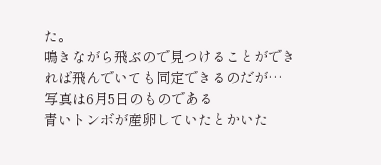た。
鳴きながら飛ぶので見つけることができれば飛んでいても同定できるのだが…
写真は6月5日のものである
青いトンボが産卵していたとかいた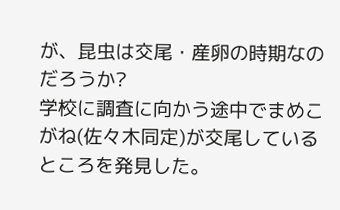が、昆虫は交尾・産卵の時期なのだろうか?
学校に調査に向かう途中でまめこがね(佐々木同定)が交尾しているところを発見した。